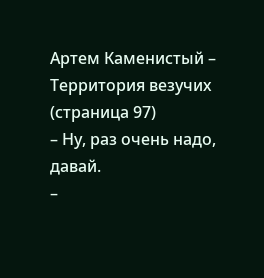Артем Каменистый – Территория везучих (страница 97)
– Ну, раз очень надо, давай.
–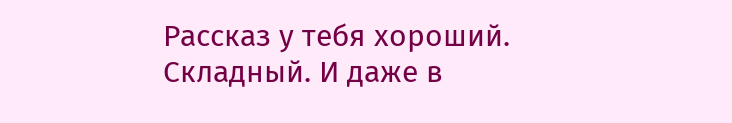Рассказ у тебя хороший. Складный. И даже в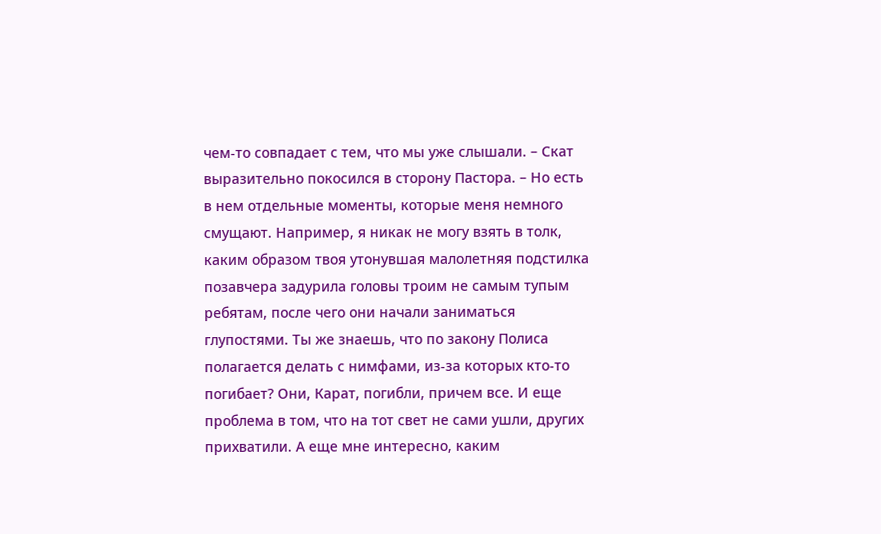чем-то совпадает с тем, что мы уже слышали. – Скат выразительно покосился в сторону Пастора. – Но есть в нем отдельные моменты, которые меня немного смущают. Например, я никак не могу взять в толк, каким образом твоя утонувшая малолетняя подстилка позавчера задурила головы троим не самым тупым ребятам, после чего они начали заниматься глупостями. Ты же знаешь, что по закону Полиса полагается делать с нимфами, из-за которых кто-то погибает? Они, Карат, погибли, причем все. И еще проблема в том, что на тот свет не сами ушли, других прихватили. А еще мне интересно, каким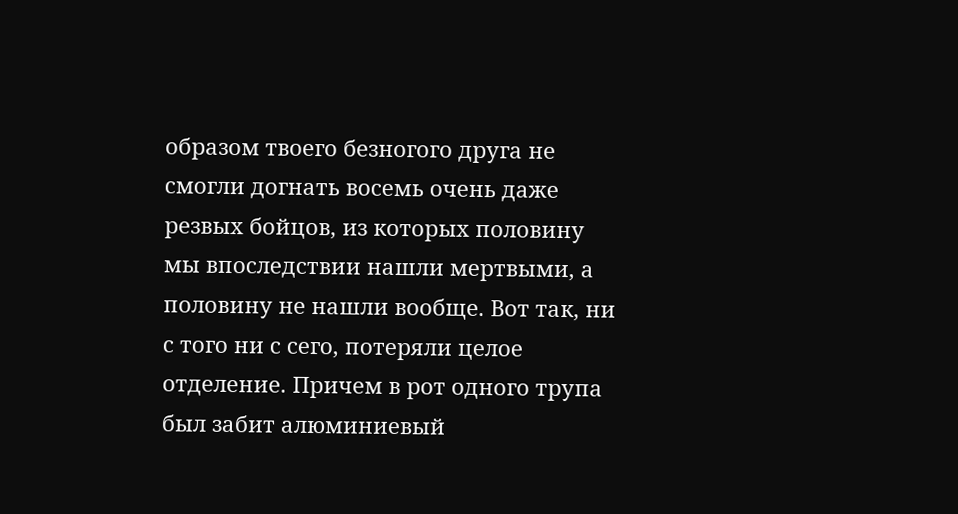образом твоего безногого друга не смогли догнать восемь очень даже резвых бойцов, из которых половину мы впоследствии нашли мертвыми, а половину не нашли вообще. Вот так, ни с того ни с сего, потеряли целое отделение. Причем в рот одного трупа был забит алюминиевый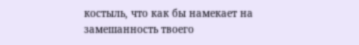костыль, что как бы намекает на замешанность твоего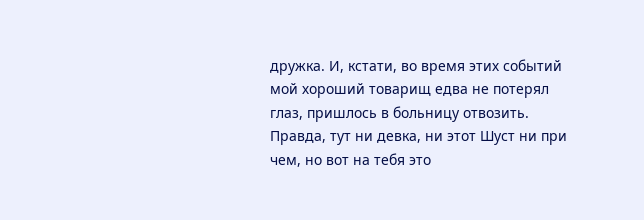дружка. И, кстати, во время этих событий мой хороший товарищ едва не потерял глаз, пришлось в больницу отвозить. Правда, тут ни девка, ни этот Шуст ни при чем, но вот на тебя это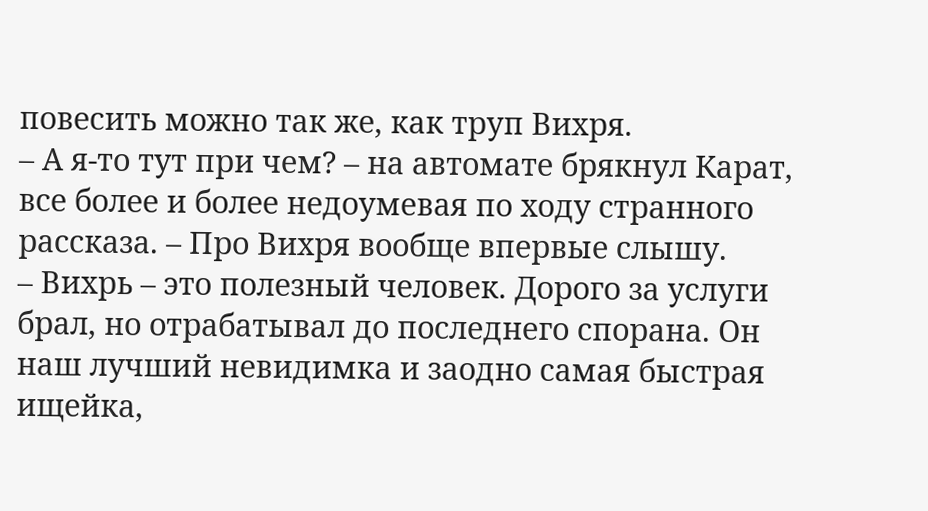повесить можно так же, как труп Вихря.
– А я-то тут при чем? – на автомате брякнул Карат, все более и более недоумевая по ходу странного рассказа. – Про Вихря вообще впервые слышу.
– Вихрь – это полезный человек. Дорого за услуги брал, но отрабатывал до последнего спорана. Он наш лучший невидимка и заодно самая быстрая ищейка,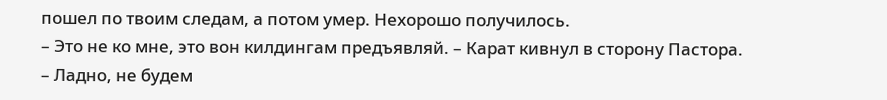пошел по твоим следам, а потом умер. Нехорошо получилось.
– Это не ко мне, это вон килдингам предъявляй. – Карат кивнул в сторону Пастора.
– Ладно, не будем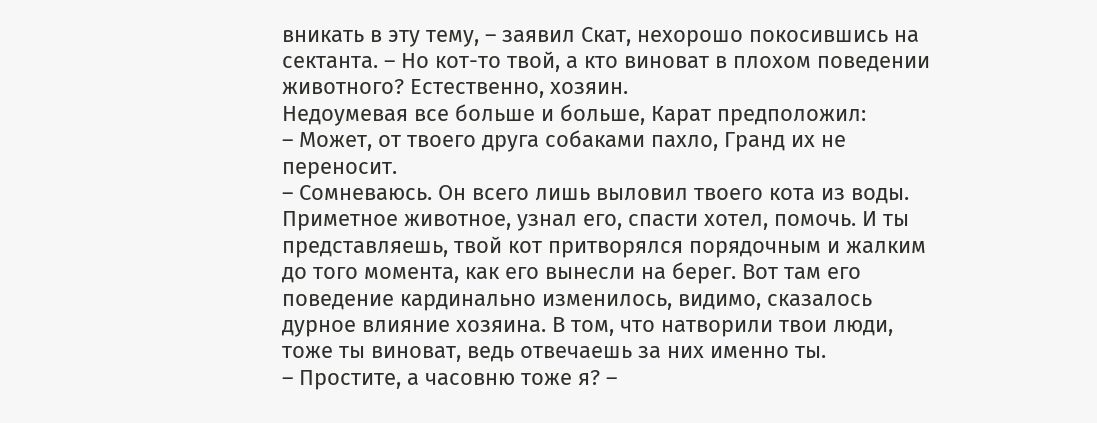вникать в эту тему, – заявил Скат, нехорошо покосившись на сектанта. – Но кот-то твой, а кто виноват в плохом поведении животного? Естественно, хозяин.
Недоумевая все больше и больше, Карат предположил:
– Может, от твоего друга собаками пахло, Гранд их не переносит.
– Сомневаюсь. Он всего лишь выловил твоего кота из воды. Приметное животное, узнал его, спасти хотел, помочь. И ты представляешь, твой кот притворялся порядочным и жалким до того момента, как его вынесли на берег. Вот там его поведение кардинально изменилось, видимо, сказалось дурное влияние хозяина. В том, что натворили твои люди, тоже ты виноват, ведь отвечаешь за них именно ты.
– Простите, а часовню тоже я? –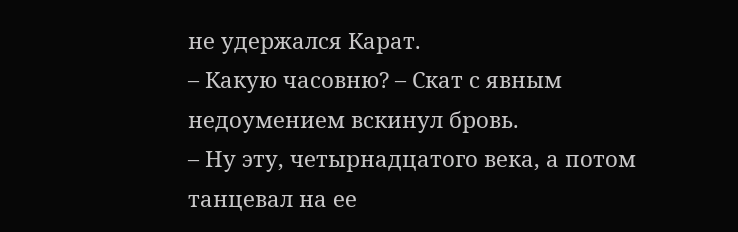не удержался Карат.
– Какую часовню? – Скат с явным недоумением вскинул бровь.
– Ну эту, четырнадцатого века, а потом танцевал на ее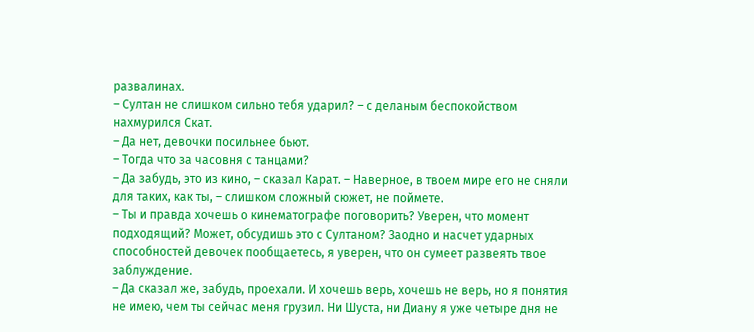развалинах.
– Султан не слишком сильно тебя ударил? – с деланым беспокойством нахмурился Скат.
– Да нет, девочки посильнее бьют.
– Тогда что за часовня с танцами?
– Да забудь, это из кино, – сказал Карат. – Наверное, в твоем мире его не сняли для таких, как ты, – слишком сложный сюжет, не поймете.
– Ты и правда хочешь о кинематографе поговорить? Уверен, что момент подходящий? Может, обсудишь это с Султаном? Заодно и насчет ударных способностей девочек пообщаетесь, я уверен, что он сумеет развеять твое заблуждение.
– Да сказал же, забудь, проехали. И хочешь верь, хочешь не верь, но я понятия не имею, чем ты сейчас меня грузил. Ни Шуста, ни Диану я уже четыре дня не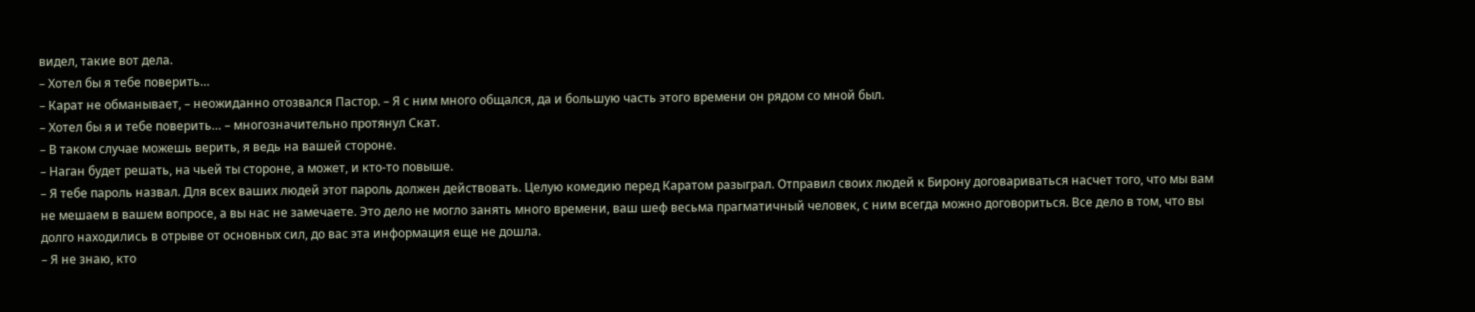видел, такие вот дела.
– Хотел бы я тебе поверить…
– Карат не обманывает, – неожиданно отозвался Пастор. – Я с ним много общался, да и большую часть этого времени он рядом со мной был.
– Хотел бы я и тебе поверить… – многозначительно протянул Скат.
– В таком случае можешь верить, я ведь на вашей стороне.
– Наган будет решать, на чьей ты стороне, а может, и кто-то повыше.
– Я тебе пароль назвал. Для всех ваших людей этот пароль должен действовать. Целую комедию перед Каратом разыграл. Отправил своих людей к Бирону договариваться насчет того, что мы вам не мешаем в вашем вопросе, а вы нас не замечаете. Это дело не могло занять много времени, ваш шеф весьма прагматичный человек, с ним всегда можно договориться. Все дело в том, что вы долго находились в отрыве от основных сил, до вас эта информация еще не дошла.
– Я не знаю, кто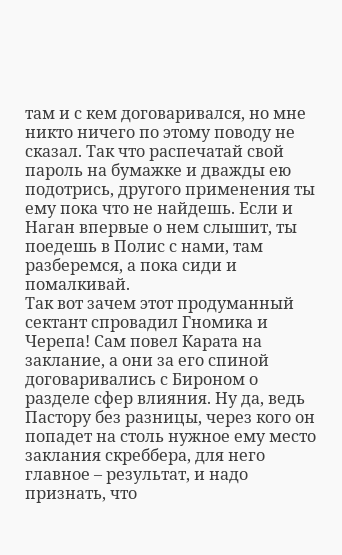там и с кем договаривался, но мне никто ничего по этому поводу не сказал. Так что распечатай свой пароль на бумажке и дважды ею подотрись, другого применения ты ему пока что не найдешь. Если и Наган впервые о нем слышит, ты поедешь в Полис с нами, там разберемся, а пока сиди и помалкивай.
Так вот зачем этот продуманный сектант спровадил Гномика и Черепа! Сам повел Карата на заклание, а они за его спиной договаривались с Бироном о разделе сфер влияния. Ну да, ведь Пастору без разницы, через кого он попадет на столь нужное ему место заклания скреббера, для него главное – результат, и надо признать, что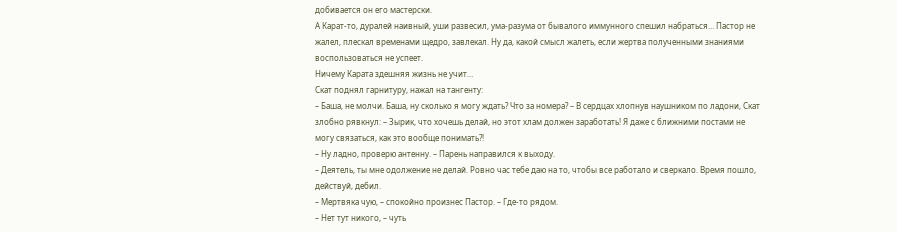добивается он его мастерски.
А Карат-то, дуралей наивный, уши развесил, ума-разума от бывалого иммунного спешил набраться… Пастор не жалел, плескал временами щедро, завлекал. Ну да, какой смысл жалеть, если жертва полученными знаниями воспользоваться не успеет.
Ничему Карата здешняя жизнь не учит…
Скат поднял гарнитуру, нажал на тангенту:
– Баша, не молчи. Баша, ну сколько я могу ждать? Что за номера? – В сердцах хлопнув наушником по ладони, Скат злобно рявкнул: – Зырик, что хочешь делай, но этот хлам должен заработать! Я даже с ближними постами не могу связаться, как это вообще понимать?!
– Ну ладно, проверю антенну. – Парень направился к выходу.
– Деятель, ты мне одолжение не делай. Ровно час тебе даю на то, чтобы все работало и сверкало. Время пошло, действуй, дебил.
– Мертвяка чую, – спокойно произнес Пастор. – Где-то рядом.
– Нет тут никого, – чуть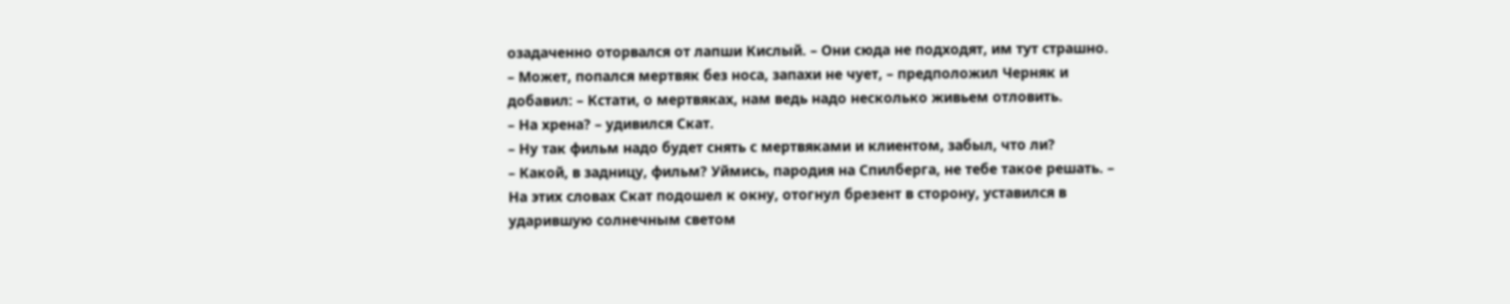озадаченно оторвался от лапши Кислый. – Они сюда не подходят, им тут страшно.
– Может, попался мертвяк без носа, запахи не чует, – предположил Черняк и добавил: – Кстати, о мертвяках, нам ведь надо несколько живьем отловить.
– На хрена? – удивился Скат.
– Ну так фильм надо будет снять с мертвяками и клиентом, забыл, что ли?
– Какой, в задницу, фильм? Уймись, пародия на Спилберга, не тебе такое решать. – На этих словах Скат подошел к окну, отогнул брезент в сторону, уставился в ударившую солнечным светом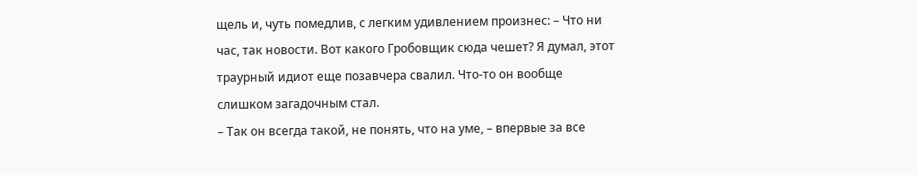щель и, чуть помедлив, с легким удивлением произнес: – Что ни час, так новости. Вот какого Гробовщик сюда чешет? Я думал, этот траурный идиот еще позавчера свалил. Что-то он вообще слишком загадочным стал.
– Так он всегда такой, не понять, что на уме, – впервые за все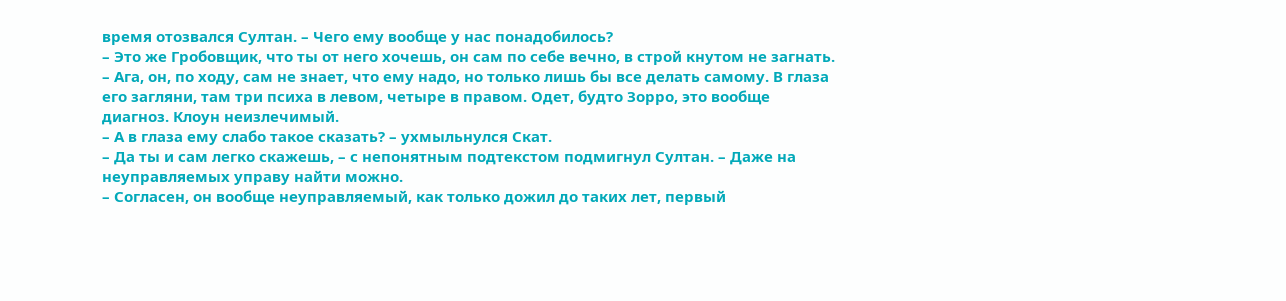время отозвался Султан. – Чего ему вообще у нас понадобилось?
– Это же Гробовщик, что ты от него хочешь, он сам по себе вечно, в строй кнутом не загнать.
– Ага, он, по ходу, сам не знает, что ему надо, но только лишь бы все делать самому. В глаза его загляни, там три психа в левом, четыре в правом. Одет, будто Зорро, это вообще диагноз. Клоун неизлечимый.
– А в глаза ему слабо такое сказать? – ухмыльнулся Скат.
– Да ты и сам легко скажешь, – с непонятным подтекстом подмигнул Султан. – Даже на неуправляемых управу найти можно.
– Согласен, он вообще неуправляемый, как только дожил до таких лет, первый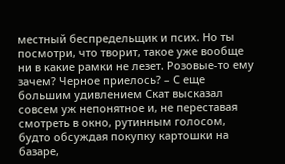местный беспредельщик и псих. Но ты посмотри, что творит, такое уже вообще ни в какие рамки не лезет. Розовые-то ему зачем? Черное приелось? – С еще большим удивлением Скат высказал совсем уж непонятное и, не переставая смотреть в окно, рутинным голосом, будто обсуждая покупку картошки на базаре,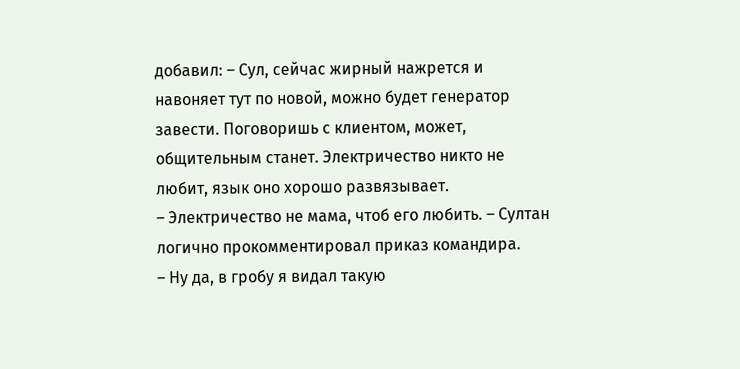добавил: – Сул, сейчас жирный нажрется и навоняет тут по новой, можно будет генератор завести. Поговоришь с клиентом, может, общительным станет. Электричество никто не любит, язык оно хорошо развязывает.
– Электричество не мама, чтоб его любить. – Султан логично прокомментировал приказ командира.
– Ну да, в гробу я видал такую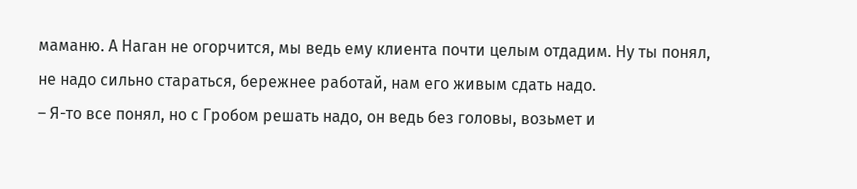маманю. А Наган не огорчится, мы ведь ему клиента почти целым отдадим. Ну ты понял, не надо сильно стараться, бережнее работай, нам его живым сдать надо.
– Я-то все понял, но с Гробом решать надо, он ведь без головы, возьмет и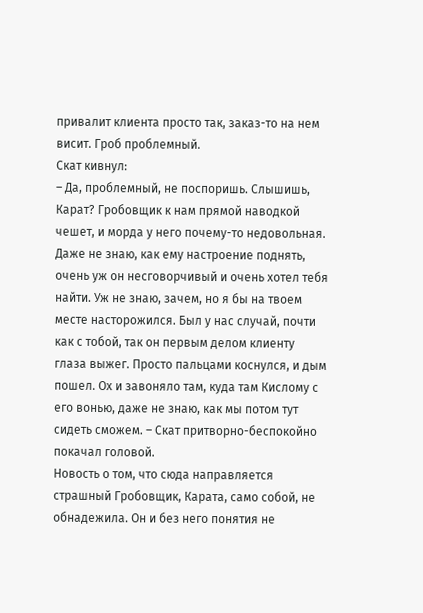привалит клиента просто так, заказ-то на нем висит. Гроб проблемный.
Скат кивнул:
– Да, проблемный, не поспоришь. Слышишь, Карат? Гробовщик к нам прямой наводкой чешет, и морда у него почему-то недовольная. Даже не знаю, как ему настроение поднять, очень уж он несговорчивый и очень хотел тебя найти. Уж не знаю, зачем, но я бы на твоем месте насторожился. Был у нас случай, почти как с тобой, так он первым делом клиенту глаза выжег. Просто пальцами коснулся, и дым пошел. Ох и завоняло там, куда там Кислому с его вонью, даже не знаю, как мы потом тут сидеть сможем. – Скат притворно-беспокойно покачал головой.
Новость о том, что сюда направляется страшный Гробовщик, Карата, само собой, не обнадежила. Он и без него понятия не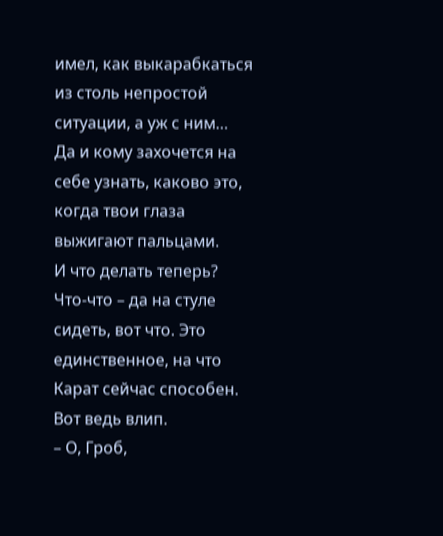имел, как выкарабкаться из столь непростой ситуации, а уж с ним…
Да и кому захочется на себе узнать, каково это, когда твои глаза выжигают пальцами.
И что делать теперь?
Что-что – да на стуле сидеть, вот что. Это единственное, на что Карат сейчас способен.
Вот ведь влип.
– О, Гроб,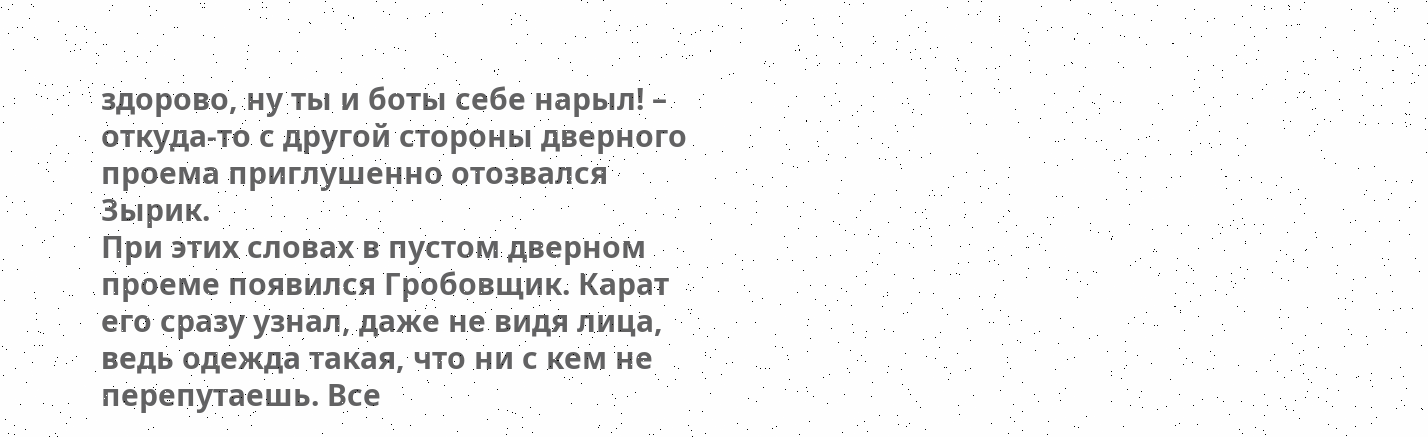здорово, ну ты и боты себе нарыл! – откуда-то с другой стороны дверного проема приглушенно отозвался Зырик.
При этих словах в пустом дверном проеме появился Гробовщик. Карат его сразу узнал, даже не видя лица, ведь одежда такая, что ни с кем не перепутаешь. Все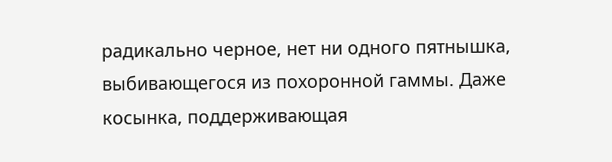радикально черное, нет ни одного пятнышка, выбивающегося из похоронной гаммы. Даже косынка, поддерживающая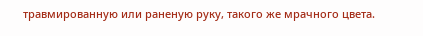травмированную или раненую руку, такого же мрачного цвета.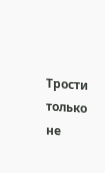Трости только не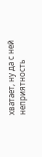хватает, ну да с ней неприятность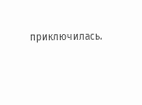приключилась.